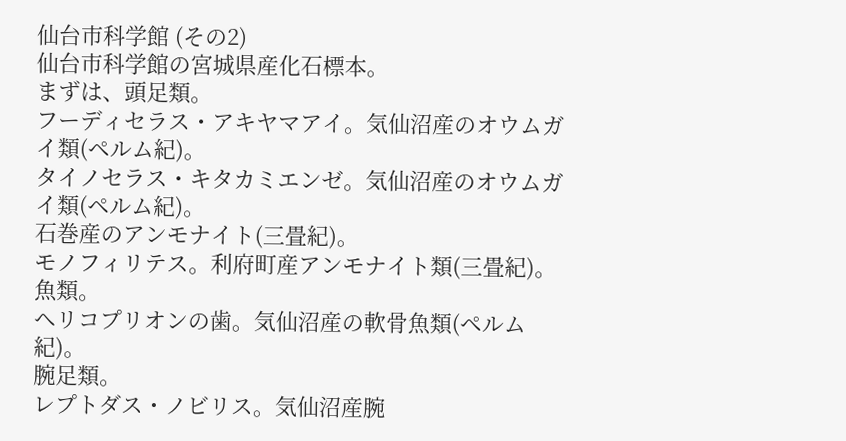仙台市科学館 (その2)
仙台市科学館の宮城県産化石標本。
まずは、頭足類。
フーディセラス・アキヤマアイ。気仙沼産のオウムガイ類(ペルム紀)。
タイノセラス・キタカミエンゼ。気仙沼産のオウムガイ類(ペルム紀)。
石巻産のアンモナイト(三畳紀)。
モノフィリテス。利府町産アンモナイト類(三畳紀)。
魚類。
ヘリコプリオンの歯。気仙沼産の軟骨魚類(ペルム紀)。
腕足類。
レプトダス・ノビリス。気仙沼産腕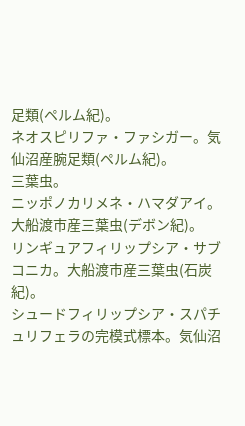足類(ペルム紀)。
ネオスピリファ・ファシガー。気仙沼産腕足類(ペルム紀)。
三葉虫。
ニッポノカリメネ・ハマダアイ。大船渡市産三葉虫(デボン紀)。
リンギュアフィリップシア・サブコニカ。大船渡市産三葉虫(石炭紀)。
シュードフィリップシア・スパチュリフェラの完模式標本。気仙沼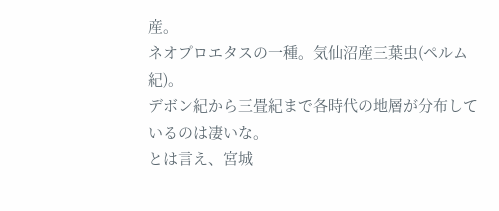産。
ネオプロエタスの一種。気仙沼産三葉虫(ペルム紀)。
デボン紀から三畳紀まで各時代の地層が分布しているのは凄いな。
とは言え、宮城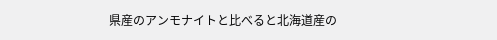県産のアンモナイトと比べると北海道産の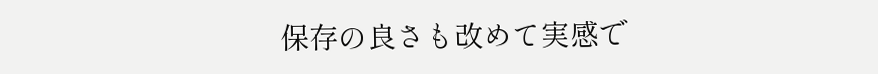保存の良さも改めて実感で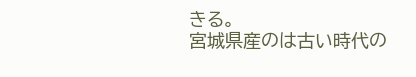きる。
宮城県産のは古い時代の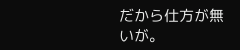だから仕方が無いが。